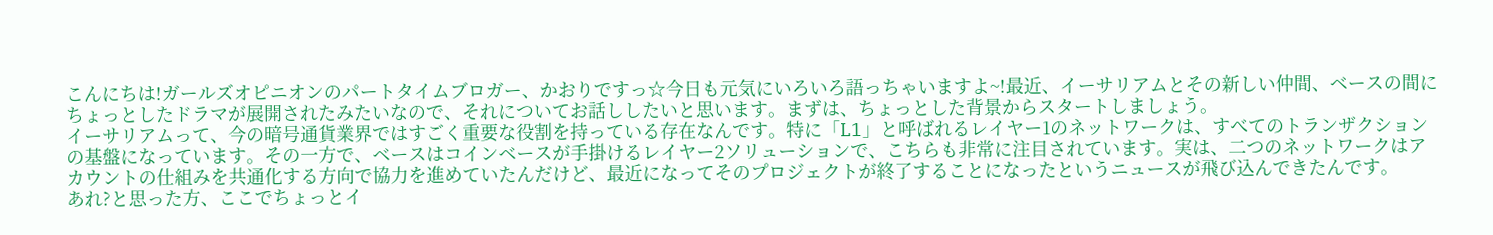こんにちは!ガールズオピニオンのパートタイムブロガー、かおりですっ☆今日も元気にいろいろ語っちゃいますよ~!最近、イーサリアムとその新しい仲間、ベースの間にちょっとしたドラマが展開されたみたいなので、それについてお話ししたいと思います。まずは、ちょっとした背景からスタートしましょう。
イーサリアムって、今の暗号通貨業界ではすごく重要な役割を持っている存在なんです。特に「L1」と呼ばれるレイヤー1のネットワークは、すべてのトランザクションの基盤になっています。その一方で、ベースはコインベースが手掛けるレイヤー2ソリューションで、こちらも非常に注目されています。実は、二つのネットワークはアカウントの仕組みを共通化する方向で協力を進めていたんだけど、最近になってそのプロジェクトが終了することになったというニュースが飛び込んできたんです。
あれ?と思った方、ここでちょっとイ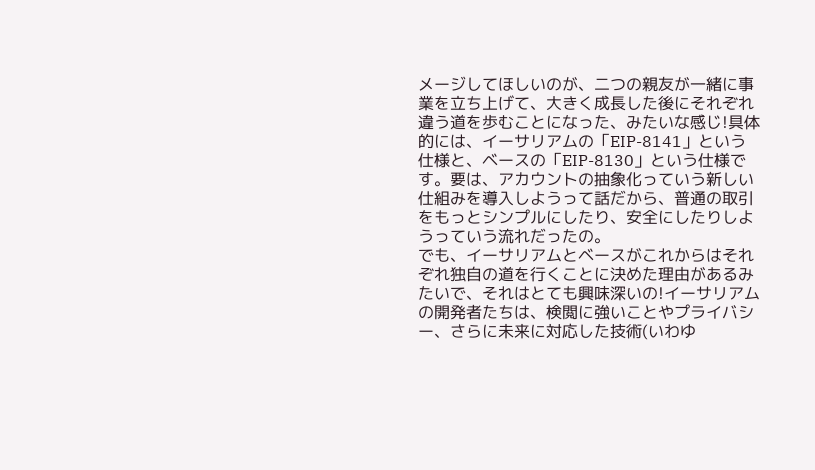メージしてほしいのが、二つの親友が一緒に事業を立ち上げて、大きく成長した後にそれぞれ違う道を歩むことになった、みたいな感じ!具体的には、イーサリアムの「EIP-8141」という仕様と、ベースの「EIP-8130」という仕様です。要は、アカウントの抽象化っていう新しい仕組みを導入しようって話だから、普通の取引をもっとシンプルにしたり、安全にしたりしようっていう流れだったの。
でも、イーサリアムとベースがこれからはそれぞれ独自の道を行くことに決めた理由があるみたいで、それはとても興味深いの!イーサリアムの開発者たちは、検閲に強いことやプライバシー、さらに未来に対応した技術(いわゆ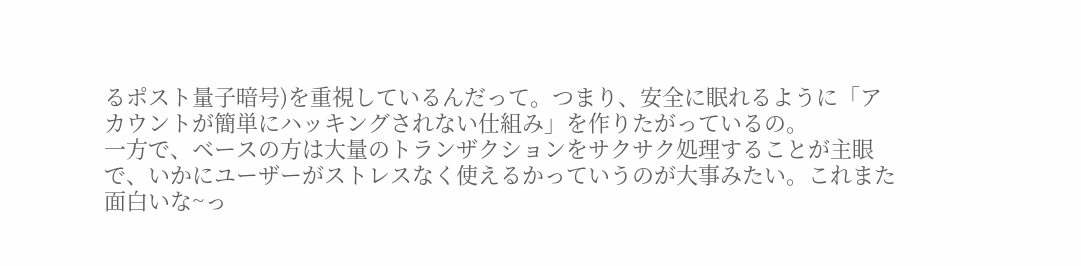るポスト量子暗号)を重視しているんだって。つまり、安全に眠れるように「アカウントが簡単にハッキングされない仕組み」を作りたがっているの。
一方で、ベースの方は大量のトランザクションをサクサク処理することが主眼で、いかにユーザーがストレスなく使えるかっていうのが大事みたい。これまた面白いな~っ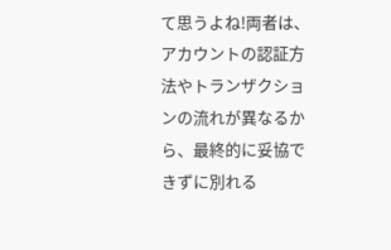て思うよね!両者は、アカウントの認証方法やトランザクションの流れが異なるから、最終的に妥協できずに別れる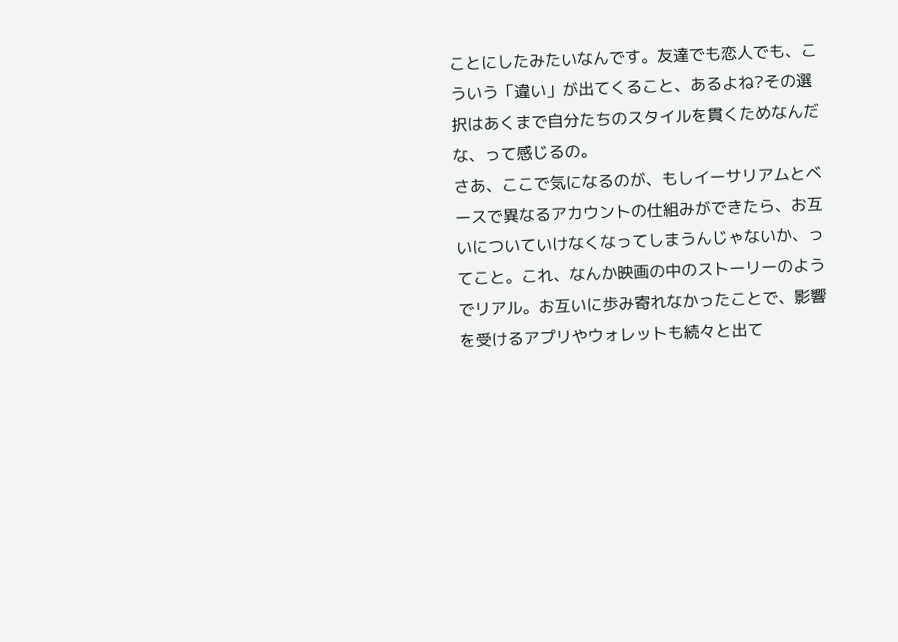ことにしたみたいなんです。友達でも恋人でも、こういう「違い」が出てくること、あるよね?その選択はあくまで自分たちのスタイルを貫くためなんだな、って感じるの。
さあ、ここで気になるのが、もしイーサリアムとベースで異なるアカウントの仕組みができたら、お互いについていけなくなってしまうんじゃないか、ってこと。これ、なんか映画の中のストーリーのようでリアル。お互いに歩み寄れなかったことで、影響を受けるアプリやウォレットも続々と出て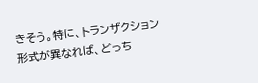きそう。特に、トランザクション形式が異なれば、どっち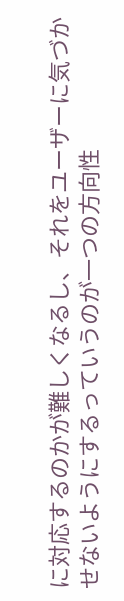に対応するのかが難しくなるし、それをユーザーに気づかせないようにするっていうのが一つの方向性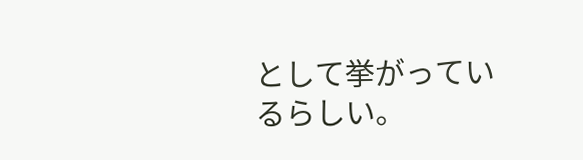として挙がっているらしい。